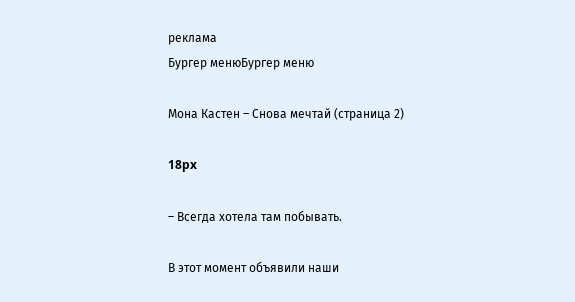реклама
Бургер менюБургер меню

Мона Кастен – Снова мечтай (страница 2)

18px

– Всегда хотела там побывать.

В этот момент объявили наши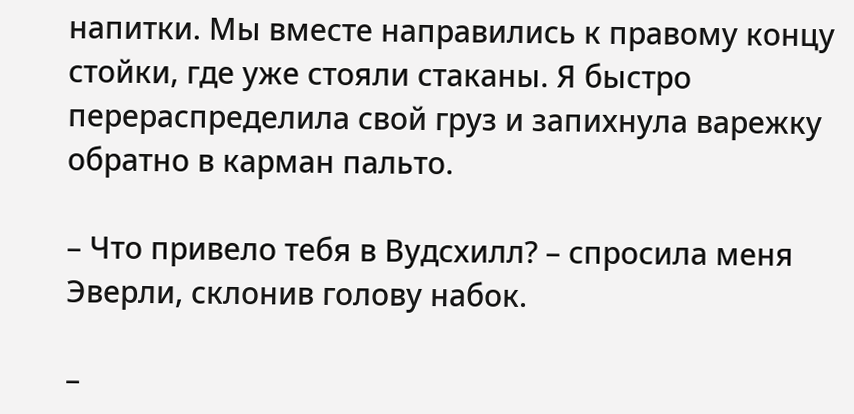напитки. Мы вместе направились к правому концу стойки, где уже стояли стаканы. Я быстро перераспределила свой груз и запихнула варежку обратно в карман пальто.

– Что привело тебя в Вудсхилл? – спросила меня Эверли, склонив голову набок.

–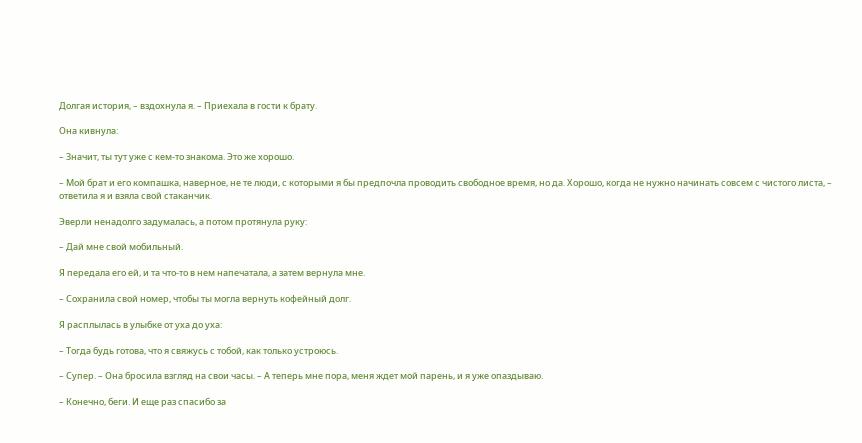Долгая история, – вздохнула я. – Приехала в гости к брату.

Она кивнула:

– Значит, ты тут уже с кем-то знакома. Это же хорошо.

– Мой брат и его компашка, наверное, не те люди, с которыми я бы предпочла проводить свободное время, но да. Хорошо, когда не нужно начинать совсем с чистого листа, – ответила я и взяла свой стаканчик.

Эверли ненадолго задумалась, а потом протянула руку:

– Дай мне свой мобильный.

Я передала его ей, и та что-то в нем напечатала, а затем вернула мне.

– Сохранила свой номер, чтобы ты могла вернуть кофейный долг.

Я расплылась в улыбке от уха до уха:

– Тогда будь готова, что я свяжусь с тобой, как только устроюсь.

– Супер. – Она бросила взгляд на свои часы. – А теперь мне пора, меня ждет мой парень, и я уже опаздываю.

– Конечно, беги. И еще раз спасибо за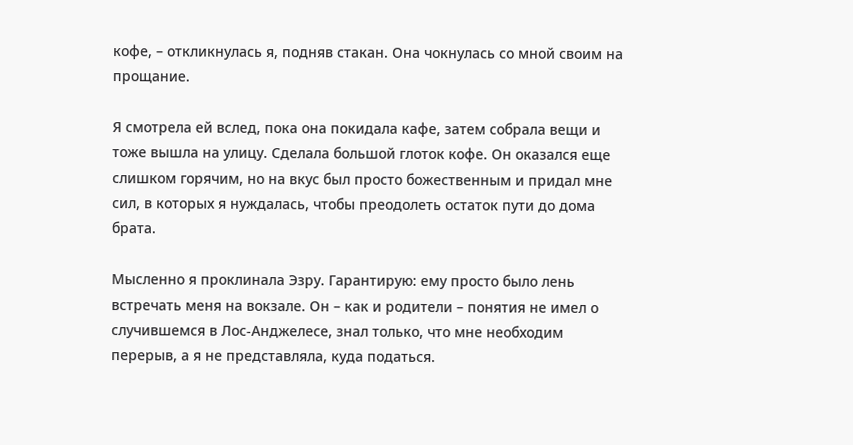кофе, – откликнулась я, подняв стакан. Она чокнулась со мной своим на прощание.

Я смотрела ей вслед, пока она покидала кафе, затем собрала вещи и тоже вышла на улицу. Сделала большой глоток кофе. Он оказался еще слишком горячим, но на вкус был просто божественным и придал мне сил, в которых я нуждалась, чтобы преодолеть остаток пути до дома брата.

Мысленно я проклинала Эзру. Гарантирую: ему просто было лень встречать меня на вокзале. Он – как и родители – понятия не имел о случившемся в Лос-Анджелесе, знал только, что мне необходим перерыв, а я не представляла, куда податься.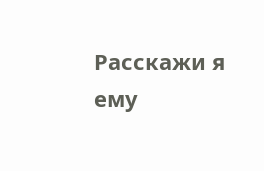Расскажи я ему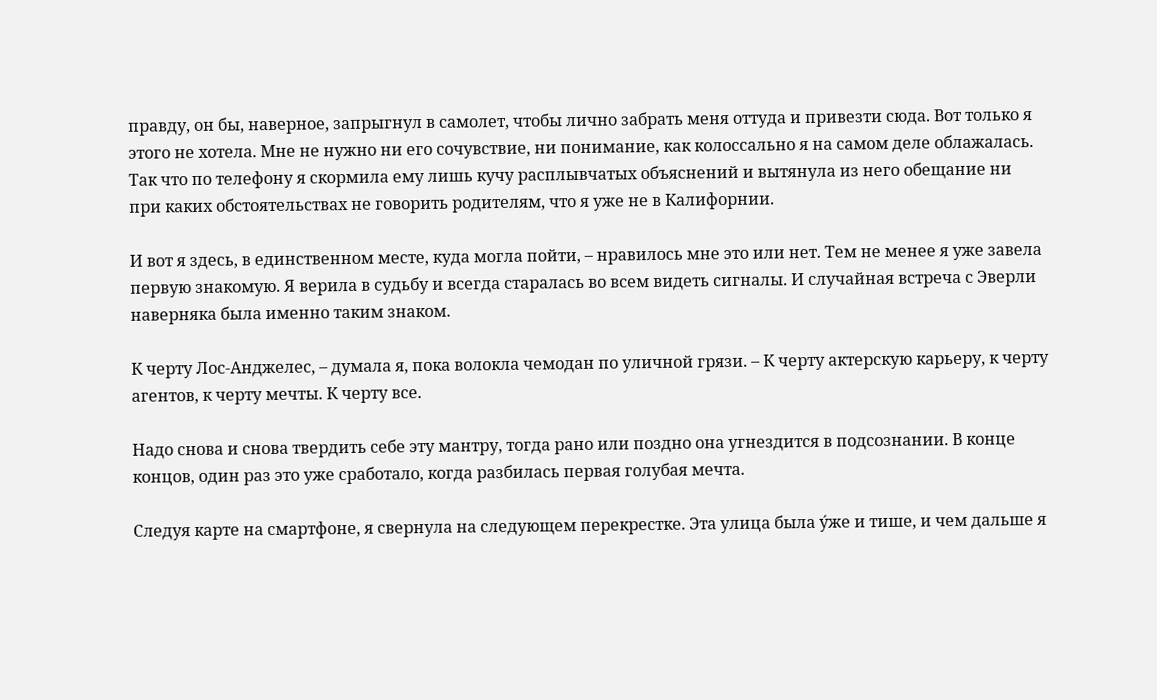правду, он бы, наверное, запрыгнул в самолет, чтобы лично забрать меня оттуда и привезти сюда. Вот только я этого не хотела. Мне не нужно ни его сочувствие, ни понимание, как колоссально я на самом деле облажалась. Так что по телефону я скормила ему лишь кучу расплывчатых объяснений и вытянула из него обещание ни при каких обстоятельствах не говорить родителям, что я уже не в Калифорнии.

И вот я здесь, в единственном месте, куда могла пойти, – нравилось мне это или нет. Тем не менее я уже завела первую знакомую. Я верила в судьбу и всегда старалась во всем видеть сигналы. И случайная встреча с Эверли наверняка была именно таким знаком.

К черту Лос-Анджелес, – думала я, пока волокла чемодан по уличной грязи. – К черту актерскую карьеру, к черту агентов, к черту мечты. К черту все.

Надо снова и снова твердить себе эту мантру, тогда рано или поздно она угнездится в подсознании. В конце концов, один раз это уже сработало, когда разбилась первая голубая мечта.

Следуя карте на смартфоне, я свернула на следующем перекрестке. Эта улица была у́же и тише, и чем дальше я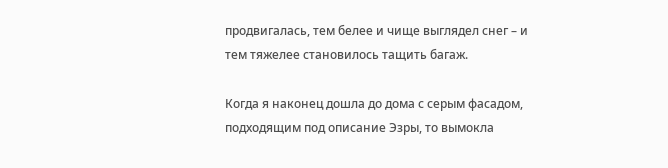продвигалась, тем белее и чище выглядел снег – и тем тяжелее становилось тащить багаж.

Когда я наконец дошла до дома с серым фасадом, подходящим под описание Эзры, то вымокла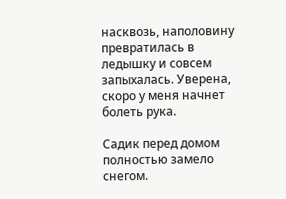насквозь, наполовину превратилась в ледышку и совсем запыхалась. Уверена, скоро у меня начнет болеть рука.

Садик перед домом полностью замело снегом.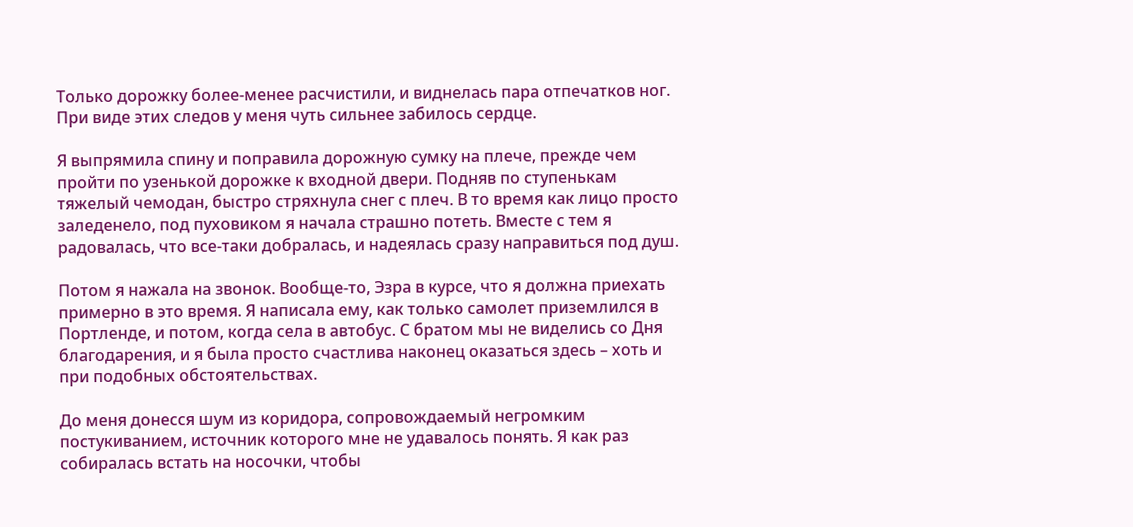Только дорожку более-менее расчистили, и виднелась пара отпечатков ног. При виде этих следов у меня чуть сильнее забилось сердце.

Я выпрямила спину и поправила дорожную сумку на плече, прежде чем пройти по узенькой дорожке к входной двери. Подняв по ступенькам тяжелый чемодан, быстро стряхнула снег с плеч. В то время как лицо просто заледенело, под пуховиком я начала страшно потеть. Вместе с тем я радовалась, что все-таки добралась, и надеялась сразу направиться под душ.

Потом я нажала на звонок. Вообще-то, Эзра в курсе, что я должна приехать примерно в это время. Я написала ему, как только самолет приземлился в Портленде, и потом, когда села в автобус. С братом мы не виделись со Дня благодарения, и я была просто счастлива наконец оказаться здесь – хоть и при подобных обстоятельствах.

До меня донесся шум из коридора, сопровождаемый негромким постукиванием, источник которого мне не удавалось понять. Я как раз собиралась встать на носочки, чтобы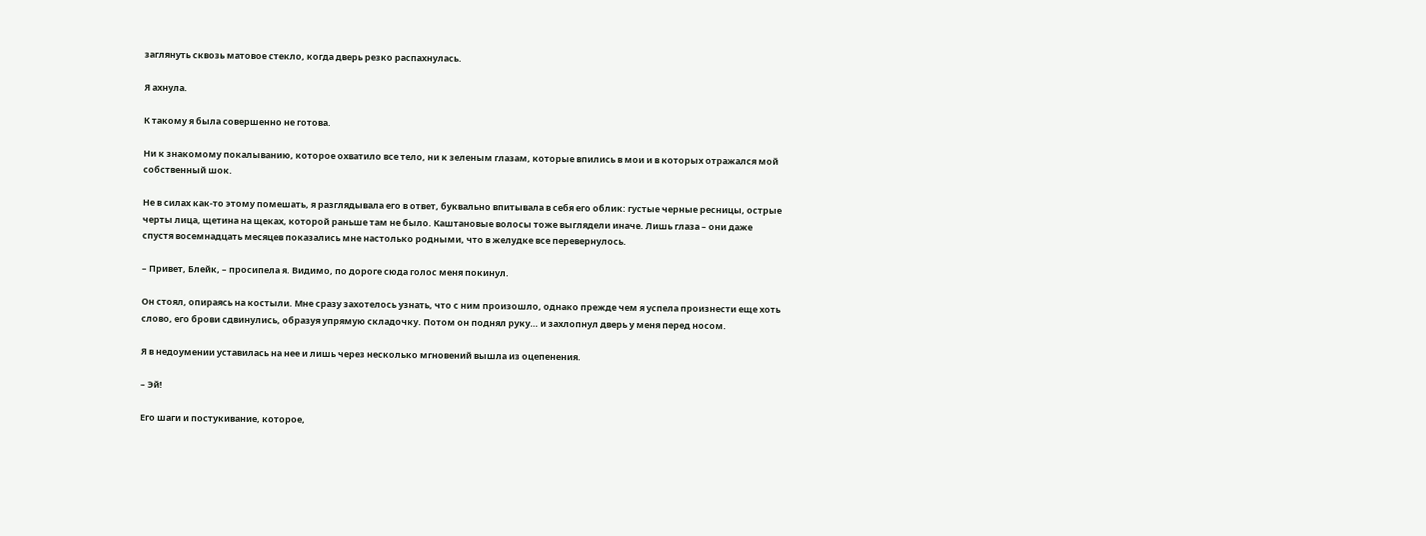заглянуть сквозь матовое стекло, когда дверь резко распахнулась.

Я ахнула.

К такому я была совершенно не готова.

Ни к знакомому покалыванию, которое охватило все тело, ни к зеленым глазам, которые впились в мои и в которых отражался мой собственный шок.

Не в силах как-то этому помешать, я разглядывала его в ответ, буквально впитывала в себя его облик: густые черные ресницы, острые черты лица, щетина на щеках, которой раньше там не было. Каштановые волосы тоже выглядели иначе. Лишь глаза – они даже спустя восемнадцать месяцев показались мне настолько родными, что в желудке все перевернулось.

– Привет, Блейк, – просипела я. Видимо, по дороге сюда голос меня покинул.

Он стоял, опираясь на костыли. Мне сразу захотелось узнать, что с ним произошло, однако прежде чем я успела произнести еще хоть слово, его брови сдвинулись, образуя упрямую складочку. Потом он поднял руку… и захлопнул дверь у меня перед носом.

Я в недоумении уставилась на нее и лишь через несколько мгновений вышла из оцепенения.

– Эй!

Его шаги и постукивание, которое,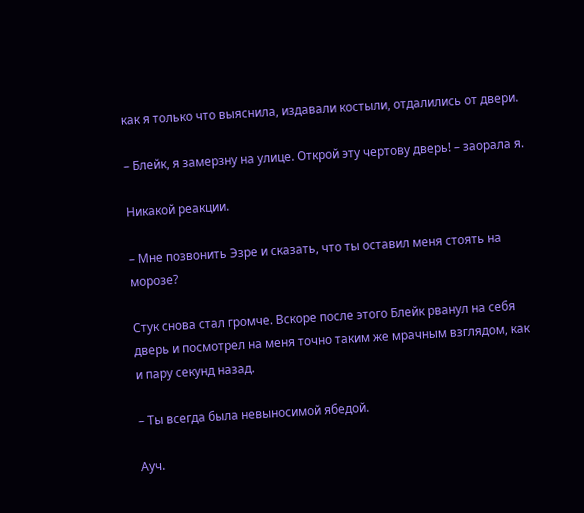как я только что выяснила, издавали костыли, отдалились от двери.

– Блейк, я замерзну на улице. Открой эту чертову дверь! – заорала я.

Никакой реакции.

– Мне позвонить Эзре и сказать, что ты оставил меня стоять на морозе?

Стук снова стал громче. Вскоре после этого Блейк рванул на себя дверь и посмотрел на меня точно таким же мрачным взглядом, как и пару секунд назад.

– Ты всегда была невыносимой ябедой.

Ауч.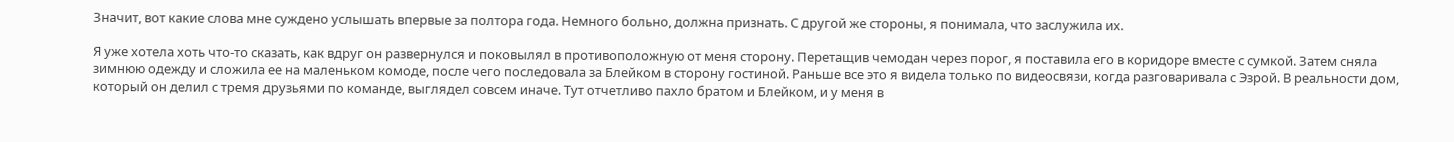Значит, вот какие слова мне суждено услышать впервые за полтора года. Немного больно, должна признать. С другой же стороны, я понимала, что заслужила их.

Я уже хотела хоть что-то сказать, как вдруг он развернулся и поковылял в противоположную от меня сторону. Перетащив чемодан через порог, я поставила его в коридоре вместе с сумкой. Затем сняла зимнюю одежду и сложила ее на маленьком комоде, после чего последовала за Блейком в сторону гостиной. Раньше все это я видела только по видеосвязи, когда разговаривала с Эзрой. В реальности дом, который он делил с тремя друзьями по команде, выглядел совсем иначе. Тут отчетливо пахло братом и Блейком, и у меня в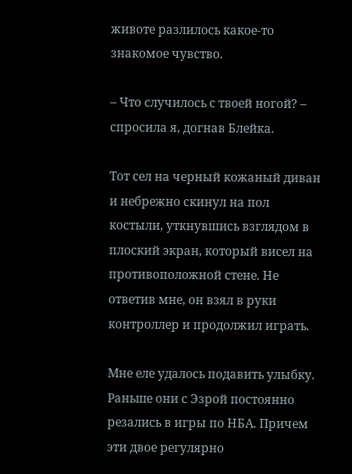животе разлилось какое-то знакомое чувство.

– Что случилось с твоей ногой? – спросила я, догнав Блейка.

Тот сел на черный кожаный диван и небрежно скинул на пол костыли, уткнувшись взглядом в плоский экран, который висел на противоположной стене. Не ответив мне, он взял в руки контроллер и продолжил играть.

Мне еле удалось подавить улыбку. Раньше они с Эзрой постоянно резались в игры по НБА. Причем эти двое регулярно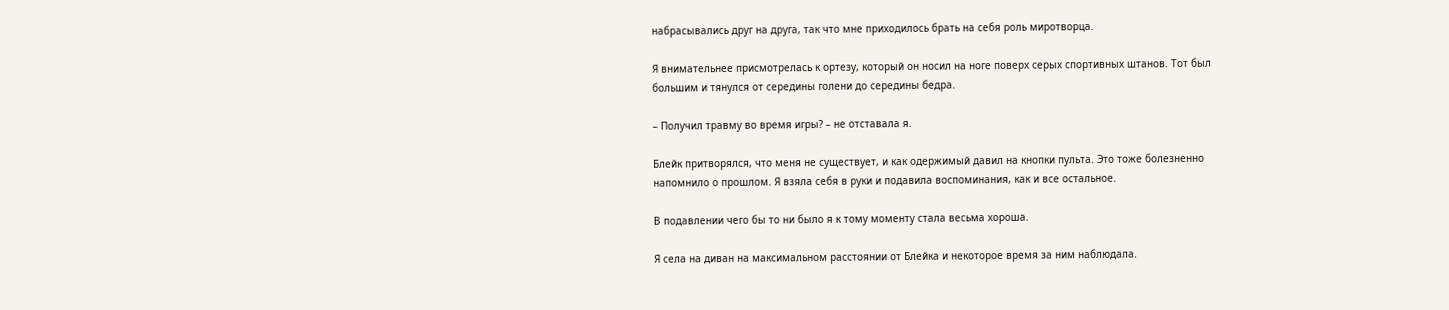набрасывались друг на друга, так что мне приходилось брать на себя роль миротворца.

Я внимательнее присмотрелась к ортезу, который он носил на ноге поверх серых спортивных штанов. Тот был большим и тянулся от середины голени до середины бедра.

– Получил травму во время игры? – не отставала я.

Блейк притворялся, что меня не существует, и как одержимый давил на кнопки пульта. Это тоже болезненно напомнило о прошлом. Я взяла себя в руки и подавила воспоминания, как и все остальное.

В подавлении чего бы то ни было я к тому моменту стала весьма хороша.

Я села на диван на максимальном расстоянии от Блейка и некоторое время за ним наблюдала.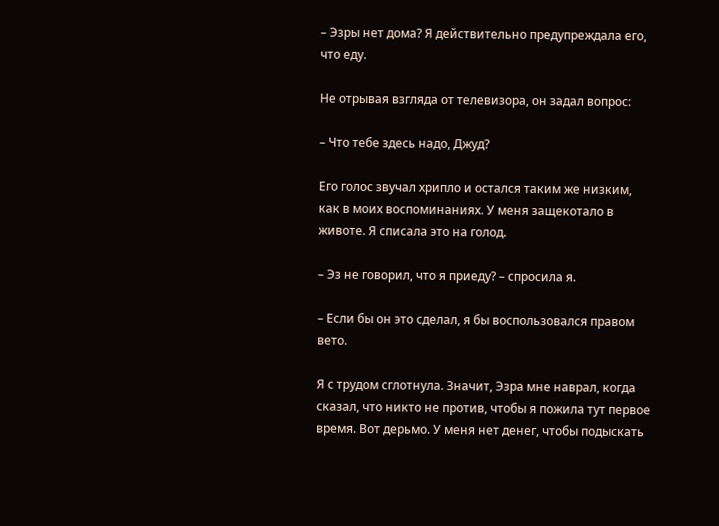– Эзры нет дома? Я действительно предупреждала его, что еду.

Не отрывая взгляда от телевизора, он задал вопрос:

– Что тебе здесь надо, Джуд?

Его голос звучал хрипло и остался таким же низким, как в моих воспоминаниях. У меня защекотало в животе. Я списала это на голод.

– Эз не говорил, что я приеду? – спросила я.

– Если бы он это сделал, я бы воспользовался правом вето.

Я с трудом сглотнула. Значит, Эзра мне наврал, когда сказал, что никто не против, чтобы я пожила тут первое время. Вот дерьмо. У меня нет денег, чтобы подыскать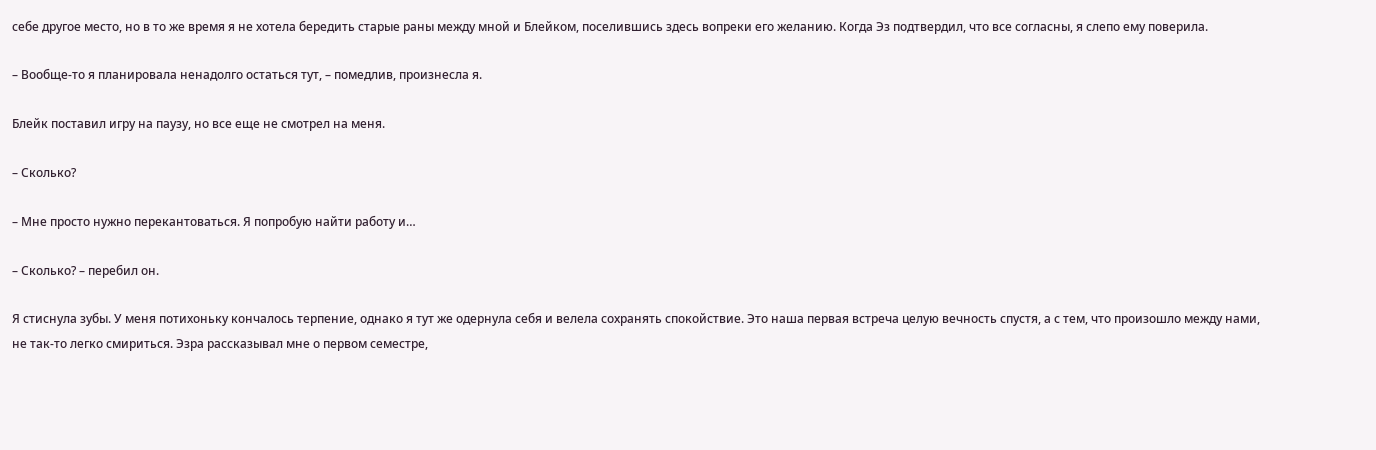себе другое место, но в то же время я не хотела бередить старые раны между мной и Блейком, поселившись здесь вопреки его желанию. Когда Эз подтвердил, что все согласны, я слепо ему поверила.

– Вообще-то я планировала ненадолго остаться тут, – помедлив, произнесла я.

Блейк поставил игру на паузу, но все еще не смотрел на меня.

– Сколько?

– Мне просто нужно перекантоваться. Я попробую найти работу и…

– Сколько? – перебил он.

Я стиснула зубы. У меня потихоньку кончалось терпение, однако я тут же одернула себя и велела сохранять спокойствие. Это наша первая встреча целую вечность спустя, а с тем, что произошло между нами, не так-то легко смириться. Эзра рассказывал мне о первом семестре,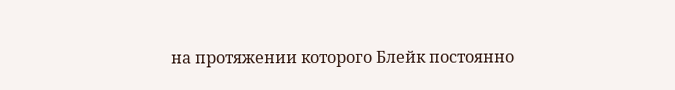на протяжении которого Блейк постоянно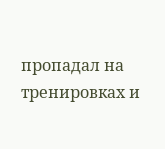пропадал на тренировках и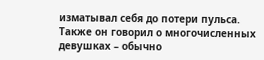изматывал себя до потери пульса. Также он говорил о многочисленных девушках – обычно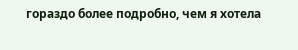гораздо более подробно, чем я хотела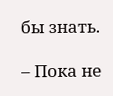бы знать.

– Пока не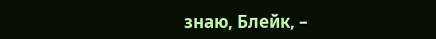знаю, Блейк, –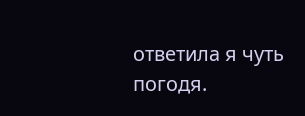ответила я чуть погодя.